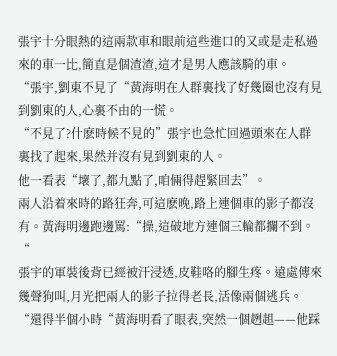張宇十分眼熱的這兩款車和眼前這些進口的又或是走私過來的車一比,簡直是個渣渣,這才是男人應該騎的車。
“張宇,劉東不見了“黃海明在人群裏找了好幾圈也沒有見到劉東的人,心裏不由的一慌。
“不見了?什麽時候不見的”張宇也急忙回過頭來在人群裏找了起來,果然并沒有見到劉東的人。
他一看表“壞了,都九點了,咱倆得趕緊回去”。
兩人沿着來時的路狂奔,可這麽晚,路上連個車的影子都沒有。黃海明邊跑邊罵:“操,這破地方連個三輪都攔不到。“
張宇的軍裝後背已經被汗浸透,皮鞋咯的腳生疼。遠處傳來幾聲狗叫,月光把兩人的影子拉得老長,活像兩個逃兵。
“還得半個小時“黃海明看了眼表,突然一個趔趄——他踩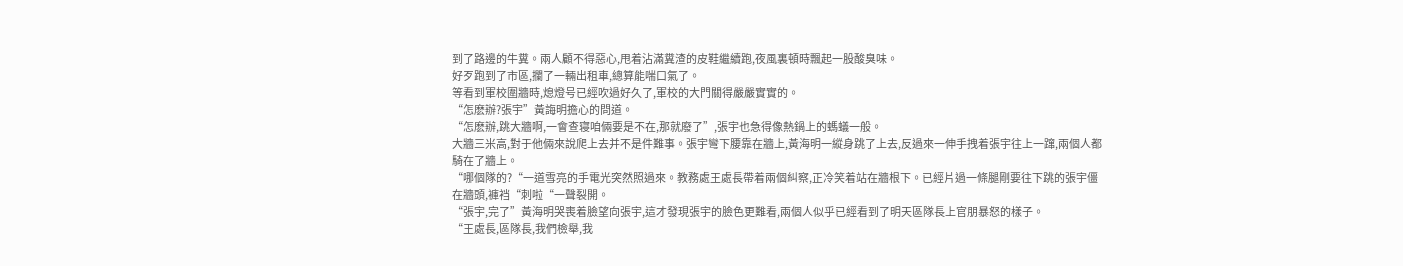到了路邊的牛糞。兩人顧不得惡心,甩着沾滿糞渣的皮鞋繼續跑,夜風裏頓時飄起一股酸臭味。
好歹跑到了市區,攔了一輛出租車,總算能喘口氣了。
等看到軍校圍牆時,熄燈号已經吹過好久了,軍校的大門關得嚴嚴實實的。
“怎麽辦?張宇”黃誨明擔心的問道。
“怎麽辦,跳大牆啊,一會查寝咱倆要是不在,那就廢了”,張宇也急得像熱鍋上的螞蟻一般。
大牆三米高,對于他倆來說爬上去并不是件難事。張宇彎下腰靠在牆上,黃海明一縱身跳了上去,反過來一伸手拽着張宇往上一蹿,兩個人都騎在了牆上。
“哪個隊的?“一道雪亮的手電光突然照過來。教務處王處長帶着兩個糾察,正冷笑着站在牆根下。已經片過一條腿剛要往下跳的張宇僵在牆頭,褲裆“刺啦“一聲裂開。
“張宇,完了”黃海明哭喪着臉望向張宇,這才發現張宇的臉色更難看,兩個人似乎已經看到了明天區隊長上官朋暴怒的樣子。
“王處長,區隊長,我們檢舉,我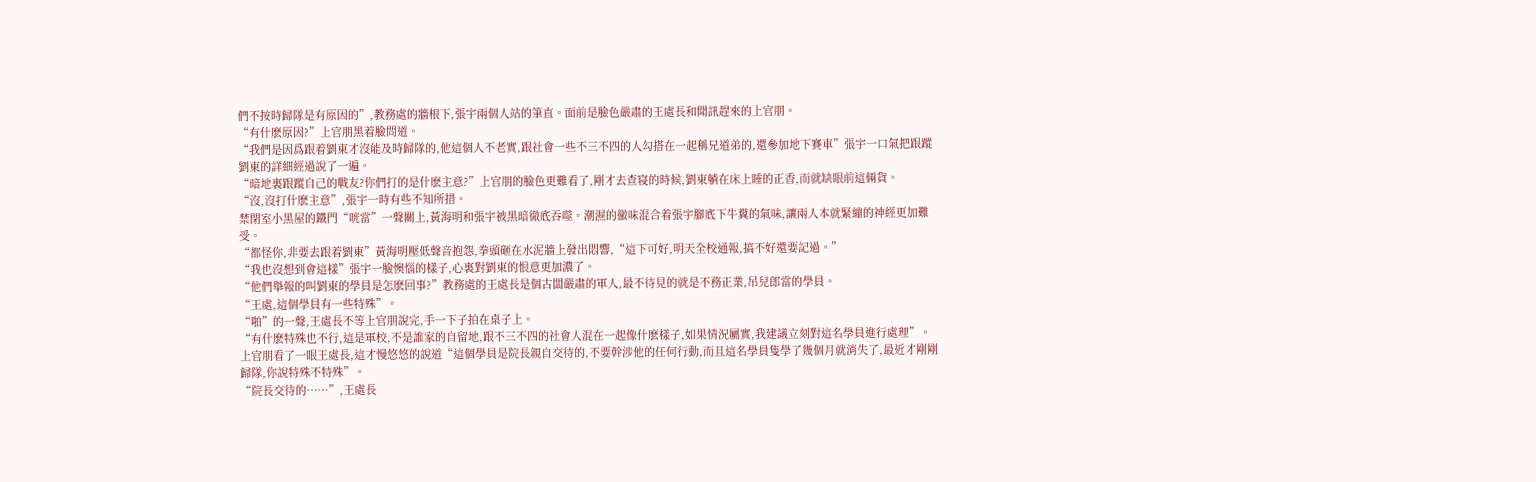們不按時歸隊是有原因的”,教務處的牆根下,張宇兩個人站的筆直。面前是臉色嚴肅的王處長和聞訊趕來的上官朋。
“有什麽原因?”上官朋黑着臉問道。
“我們是因爲跟着劉東才沒能及時歸隊的,他這個人不老實,跟社會一些不三不四的人勾搭在一起稱兄道弟的,還參加地下賽車”張宇一口氣把跟蹤劉東的詳細經過說了一遍。
“暗地裏跟蹤自己的戰友?你們打的是什麽主意?”上官朋的臉色更難看了,剛才去查寝的時候,劉東躺在床上睡的正香,而就缺眼前這倆貨。
“沒,沒打什麽主意”,張宇一時有些不知所措。
禁閉室小黑屋的鐵門“咣當”一聲關上,黃海明和張宇被黑暗徹底吞噬。潮濕的黴味混合着張宇腳底下牛糞的氣味,讓兩人本就緊繃的神經更加難受。
“都怪你,非要去跟着劉東”黃海明壓低聲音抱怨,拳頭砸在水泥牆上發出悶響,“這下可好,明天全校通報,搞不好還要記過。”
“我也沒想到會這樣”張宇一臉懊惱的樣子,心裏對劉東的恨意更加濃了。
“他們舉報的叫劉東的學員是怎麽回事?”教務處的王處長是個古闆嚴肅的軍人,最不待見的就是不務正業,吊兒郎當的學員。
“王處,這個學員有一些特殊”。
“啪”的一聲,王處長不等上官朋說完,手一下子拍在桌子上。
“有什麽特殊也不行,這是軍校,不是誰家的自留地,跟不三不四的社會人混在一起像什麽樣子,如果情況屬實,我建議立刻對這名學員進行處理”。
上官朋看了一眼王處長,這才慢悠悠的說道“這個學員是院長親自交待的,不要幹涉他的任何行動,而且這名學員隻學了幾個月就消失了,最近才剛剛歸隊,你說特殊不特殊”。
“院長交待的……”,王處長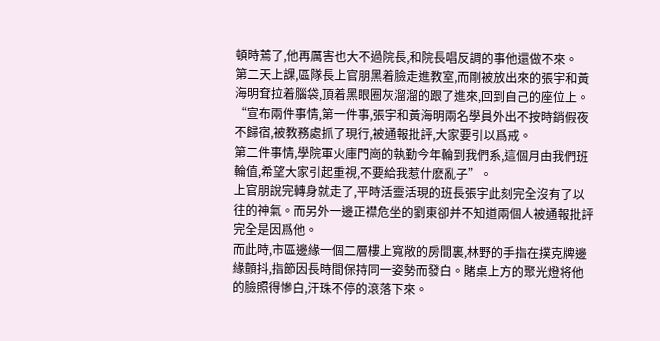頓時蔫了,他再厲害也大不過院長,和院長唱反調的事他還做不來。
第二天上課,區隊長上官朋黑着臉走進教室,而剛被放出來的張宇和黃海明耷拉着腦袋,頂着黑眼圈灰溜溜的跟了進來,回到自己的座位上。
“宣布兩件事情,第一件事,張宇和黃海明兩名學員外出不按時銷假夜不歸宿,被教務處抓了現行,被通報批評,大家要引以爲戒。
第二件事情,學院軍火庫門崗的執勤今年輪到我們系,這個月由我們班輪值,希望大家引起重視,不要給我惹什麽亂子”。
上官朋說完轉身就走了,平時活靈活現的班長張宇此刻完全沒有了以往的神氣。而另外一邊正襟危坐的劉東卻并不知道兩個人被通報批評完全是因爲他。
而此時,市區邊緣一個二層樓上寬敞的房間裏,林野的手指在撲克牌邊緣顫抖,指節因長時間保持同一姿勢而發白。賭桌上方的聚光燈将他的臉照得慘白,汗珠不停的滾落下來。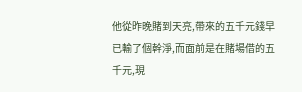他從昨晚賭到天亮,帶來的五千元錢早已輸了個幹淨,而面前是在賭場借的五千元,現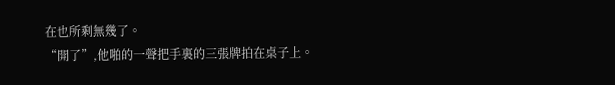在也所剩無幾了。
“開了”,他啪的一聲把手裏的三張牌拍在桌子上。